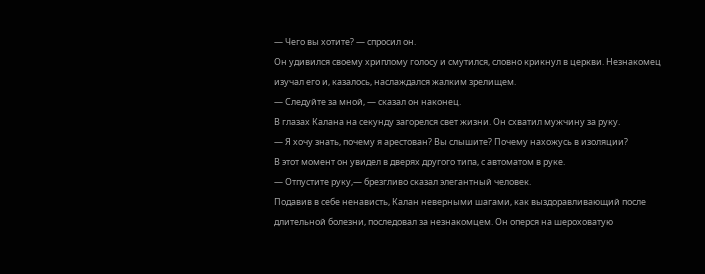— Чего вы хотите? — спросил он.
Он удивился своему хриплому голосу и смутился, словно крикнул в церкви. Незнакомец изучал его и, казалось, наслаждался жалким зрелищем.
— Следуйте за мной, — сказал он наконец.
В глазах Калана на секунду загорелся свет жизни. Он схватил мужчину за руку.
— Я хочу знать, почему я арестован? Вы слышите? Почему нахожусь в изоляции?
В этот момент он увидел в дверях другого типа, с автоматом в руке.
— Отпустите руку,— брезгливо сказал элегантный человек.
Подавив в себе ненависть, Калан неверными шагами, как выздоравливающий после длительной болезни, последовал за незнакомцем. Он оперся на шероховатую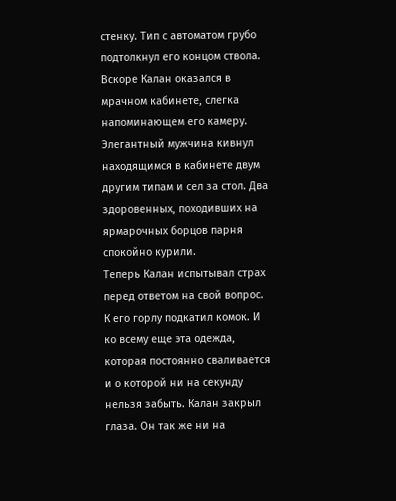стенку. Тип с автоматом грубо подтолкнул его концом ствола.
Вскоре Калан оказался в мрачном кабинете, слегка напоминающем его камеру. Элегантный мужчина кивнул находящимся в кабинете двум другим типам и сел за стол. Два здоровенных, походивших на ярмарочных борцов парня спокойно курили.
Теперь Калан испытывал страх перед ответом на свой вопрос. К его горлу подкатил комок. И ко всему еще эта одежда, которая постоянно сваливается и о которой ни на секунду нельзя забыть. Калан закрыл глаза. Он так же ни на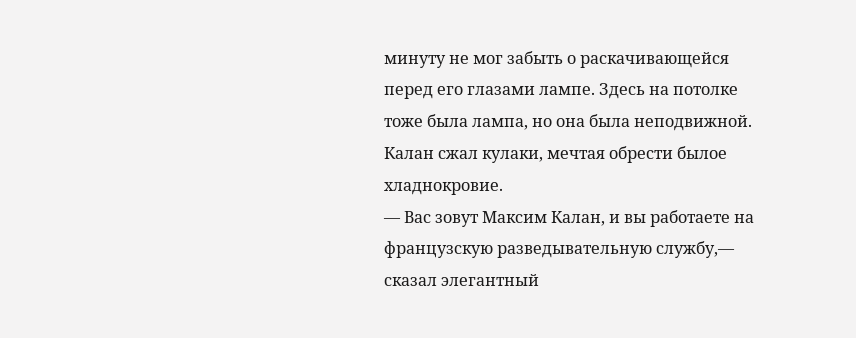минуту не мог забыть о раскачивающейся перед его глазами лампе. Здесь на потолке тоже была лампа, но она была неподвижной.
Калан сжал кулаки, мечтая обрести былое хладнокровие.
— Вас зовут Максим Калан, и вы работаете на французскую разведывательную службу,— сказал элегантный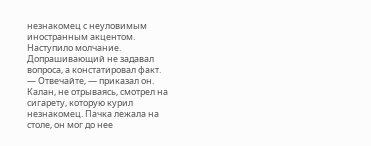незнакомец с неуловимым иностранным акцентом.
Наступило молчание. Допрашивающий не задавал вопроса, а констатировал факт.
— Отвечайте, — приказал он.
Калан, не отрываясь, смотрел на сигарету, которую курил незнакомец. Пачка лежала на столе, он мог до нее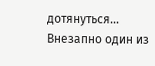дотянуться…
Внезапно один из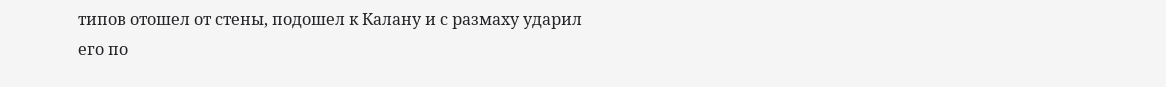типов отошел от стены, подошел к Калану и с размаху ударил его по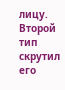лицу. Второй тип скрутил его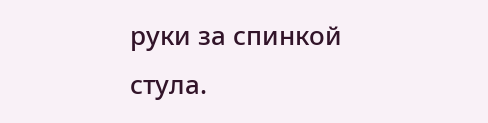руки за спинкой стула.